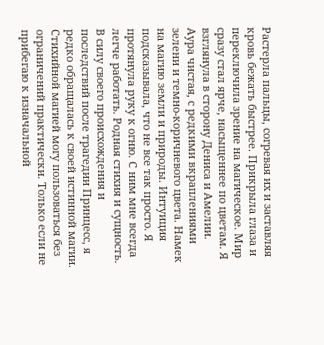Растерла пальцы, согревая их и заставляя кровь бежать быстрее. Прикрыла глаза и переключила зрение на магическое. Мир сразу стал ярче, насыщеннее по цветам. Я взглянула в сторону Дениса и Амелии. Аура чистая, с редкими вкраплениями зелени и темно-коричневого цвета. Намек на магию земли и природы. Интуиция подсказывала, что не все так просто. Я протянула руку к огню. С ним мне всегда легче работать. Родная стихия и сущность. В силу своего происхождения и последствий после трагедии Принцесс, я редко обращалась к своей истинной магии. Стихийной магией могу пользоваться без ограничений практически. Только если не прибегаю к изначальной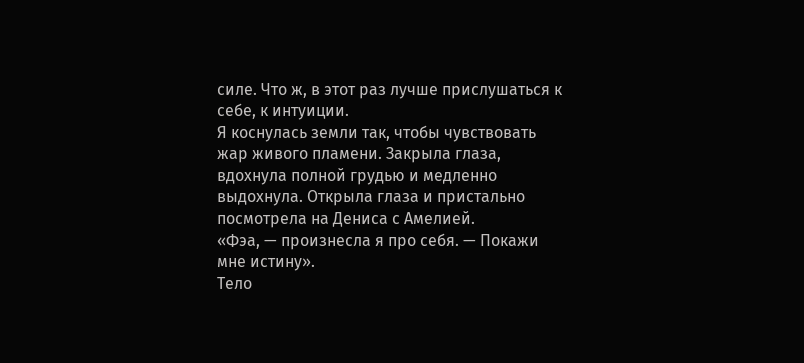силе. Что ж, в этот раз лучше прислушаться к себе, к интуиции.
Я коснулась земли так, чтобы чувствовать жар живого пламени. Закрыла глаза, вдохнула полной грудью и медленно выдохнула. Открыла глаза и пристально посмотрела на Дениса с Амелией.
«Фэа, — произнесла я про себя. — Покажи мне истину».
Тело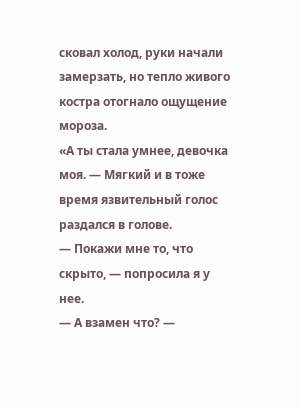сковал холод, руки начали замерзать, но тепло живого костра отогнало ощущение мороза.
«А ты стала умнее, девочка моя. — Мягкий и в тоже время язвительный голос раздался в голове.
— Покажи мне то, что скрыто, — попросила я у нее.
— А взамен что? —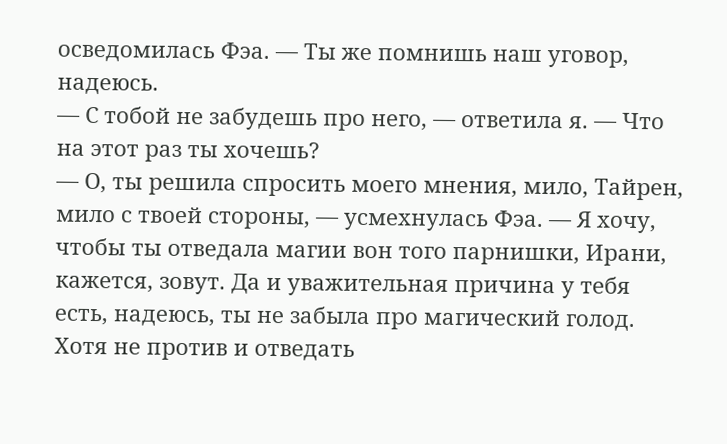осведомилась Фэа. — Ты же помнишь наш уговор, надеюсь.
— С тобой не забудешь про него, — ответила я. — Что на этот раз ты хочешь?
— О, ты решила спросить моего мнения, мило, Тайрен, мило с твоей стороны, — усмехнулась Фэа. — Я хочу, чтобы ты отведала магии вон того парнишки, Ирани, кажется, зовут. Да и уважительная причина у тебя есть, надеюсь, ты не забыла про магический голод. Хотя не против и отведать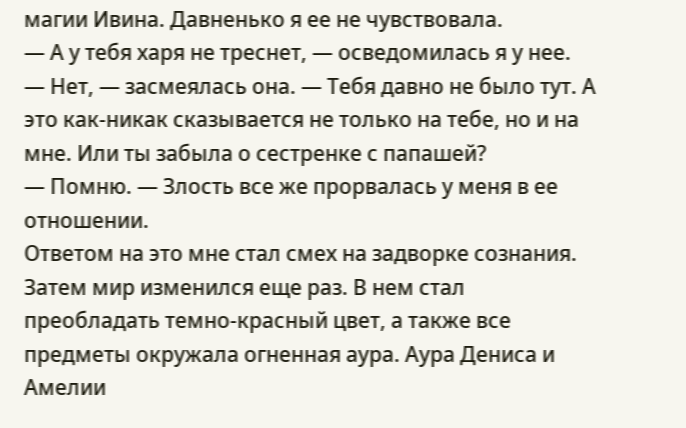магии Ивина. Давненько я ее не чувствовала.
— А у тебя харя не треснет, — осведомилась я у нее.
— Нет, — засмеялась она. — Тебя давно не было тут. А это как-никак сказывается не только на тебе, но и на мне. Или ты забыла о сестренке с папашей?
— Помню. — Злость все же прорвалась у меня в ее отношении.
Ответом на это мне стал смех на задворке сознания. Затем мир изменился еще раз. В нем стал преобладать темно-красный цвет, а также все предметы окружала огненная аура. Аура Дениса и Амелии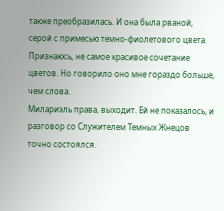также преобразилась. И она была рваной, серой с примесью темно-фиолетового цвета. Признаюсь, не самое красивое сочетание цветов. Но говорило оно мне гораздо больше, чем слова.
Милариэль права, выходит. Ей не показалось, и разговор со Служителем Темных Жнецов точно состоялся.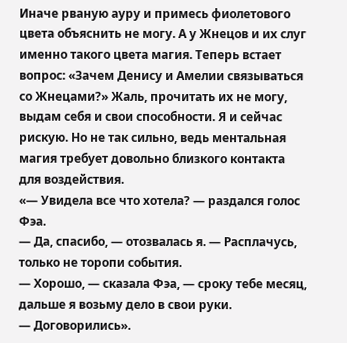Иначе рваную ауру и примесь фиолетового цвета объяснить не могу. А у Жнецов и их слуг именно такого цвета магия. Теперь встает вопрос: «Зачем Денису и Амелии связываться со Жнецами?» Жаль, прочитать их не могу, выдам себя и свои способности. Я и сейчас рискую. Но не так сильно, ведь ментальная магия требует довольно близкого контакта для воздействия.
«— Увидела все что хотела? — раздался голос Фэа.
— Да, спасибо, — отозвалась я. — Расплачусь, только не торопи события.
— Хорошо, — сказала Фэа, — сроку тебе месяц, дальше я возьму дело в свои руки.
— Договорились».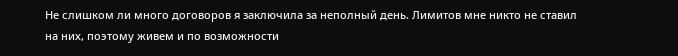Не слишком ли много договоров я заключила за неполный день. Лимитов мне никто не ставил на них, поэтому живем и по возможности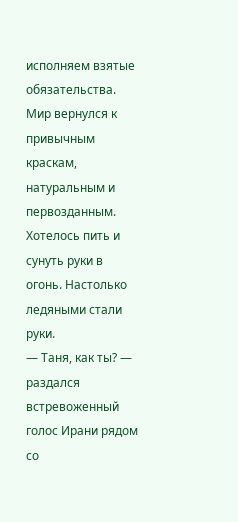исполняем взятые обязательства. Мир вернулся к привычным краскам, натуральным и первозданным. Хотелось пить и сунуть руки в огонь. Настолько ледяными стали руки.
— Таня, как ты? — раздался встревоженный голос Ирани рядом со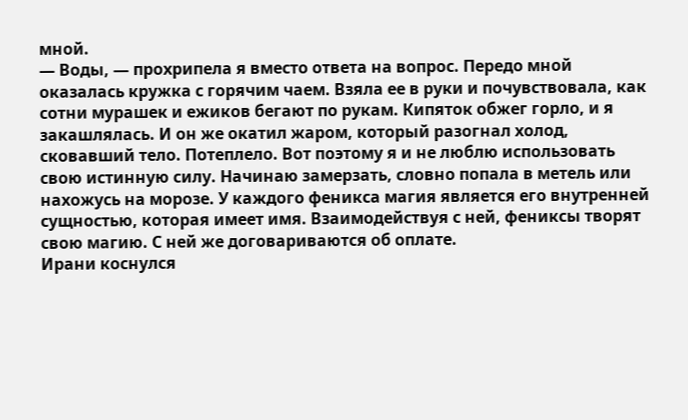мной.
— Воды, — прохрипела я вместо ответа на вопрос. Передо мной оказалась кружка с горячим чаем. Взяла ее в руки и почувствовала, как сотни мурашек и ежиков бегают по рукам. Кипяток обжег горло, и я закашлялась. И он же окатил жаром, который разогнал холод, сковавший тело. Потеплело. Вот поэтому я и не люблю использовать свою истинную силу. Начинаю замерзать, словно попала в метель или нахожусь на морозе. У каждого феникса магия является его внутренней сущностью, которая имеет имя. Взаимодействуя с ней, фениксы творят свою магию. С ней же договариваются об оплате.
Ирани коснулся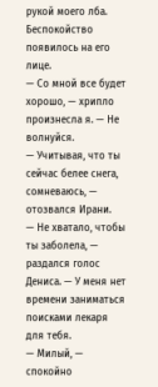рукой моего лба. Беспокойство появилось на его лице.
— Со мной все будет хорошо, — хрипло произнесла я. — Не волнуйся.
— Учитывая, что ты сейчас белее снега, сомневаюсь, — отозвался Ирани.
— Не хватало, чтобы ты заболела, — раздался голос Дениса. — У меня нет времени заниматься поисками лекаря для тебя.
— Милый, — спокойно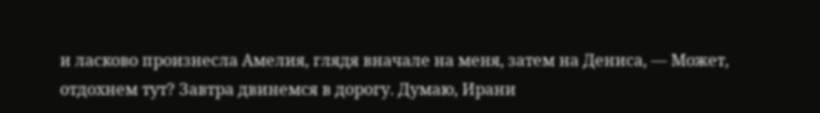и ласково произнесла Амелия, глядя вначале на меня, затем на Дениса, — Может, отдохнем тут? Завтра двинемся в дорогу. Думаю, Ирани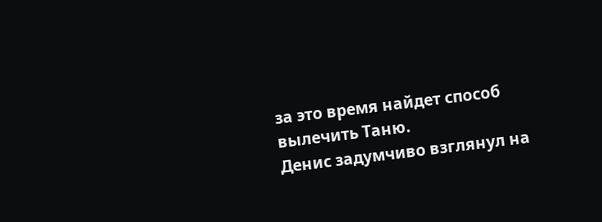за это время найдет способ вылечить Таню.
Денис задумчиво взглянул на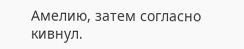Амелию, затем согласно кивнул.